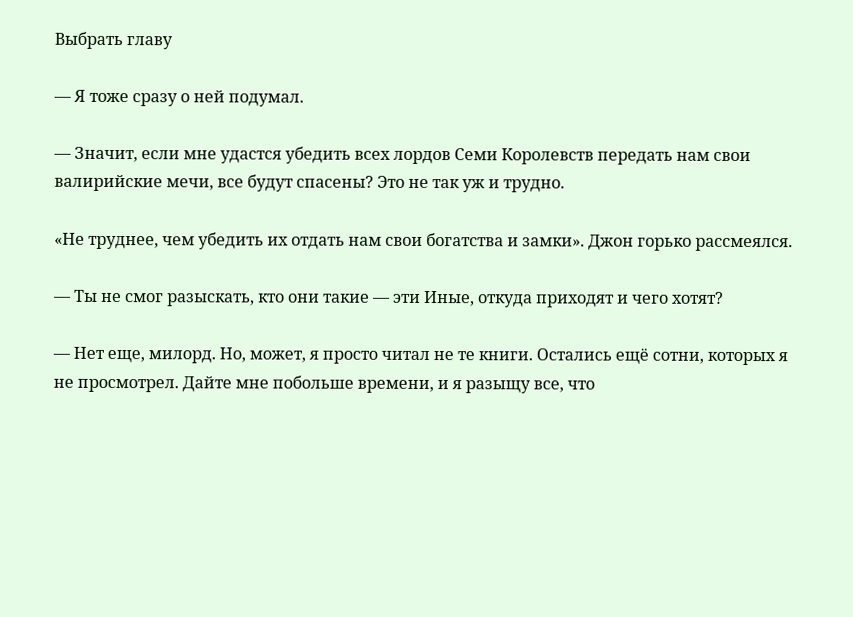Выбрать главу

— Я тоже сразу о ней подумал.

— Значит, если мне удастся убедить всех лордов Семи Королевств передать нам свои валирийские мечи, все будут спасены? Это не так уж и трудно.

«Не труднее, чем убедить их отдать нам свои богатства и замки». Джон горько рассмеялся.

— Ты не смог разыскать, кто они такие — эти Иные, откуда приходят и чего хотят?

— Нет еще, милорд. Но, может, я просто читал не те книги. Остались ещё сотни, которых я не просмотрел. Дайте мне побольше времени, и я разыщу все, что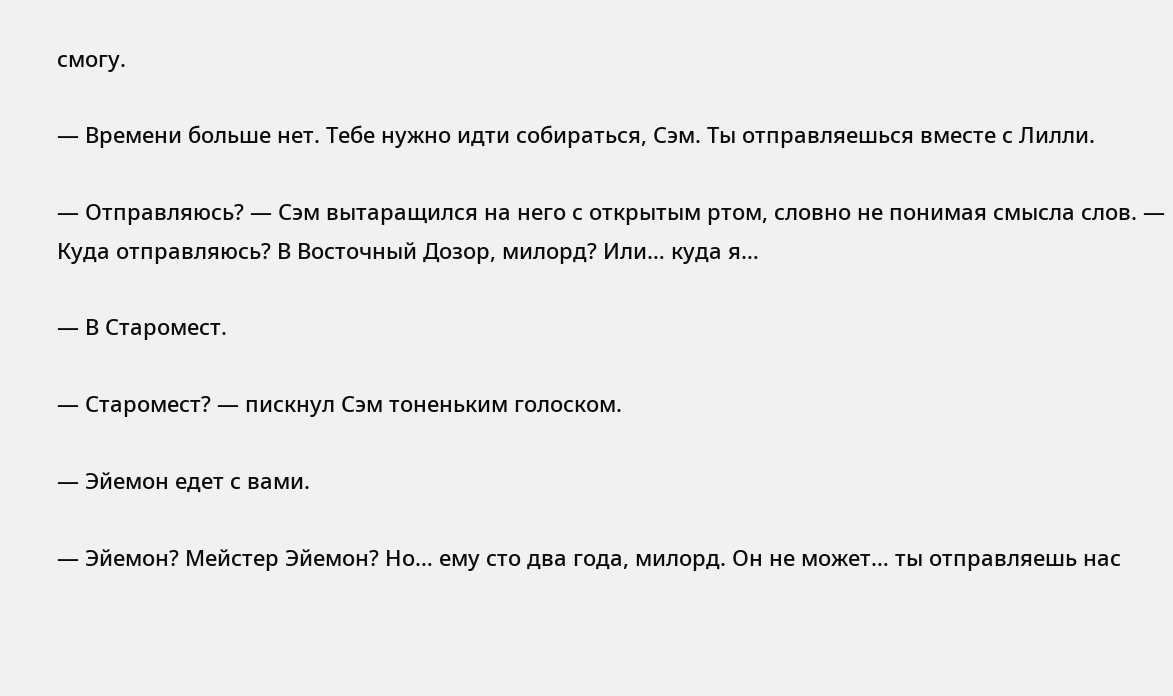смогу.

— Времени больше нет. Тебе нужно идти собираться, Сэм. Ты отправляешься вместе с Лилли.

— Отправляюсь? — Сэм вытаращился на него с открытым ртом, словно не понимая смысла слов. — Куда отправляюсь? В Восточный Дозор, милорд? Или… куда я…

— В Старомест.

— Старомест? — пискнул Сэм тоненьким голоском.

— Эйемон едет с вами.

— Эйемон? Мейстер Эйемон? Но… ему сто два года, милорд. Он не может… ты отправляешь нас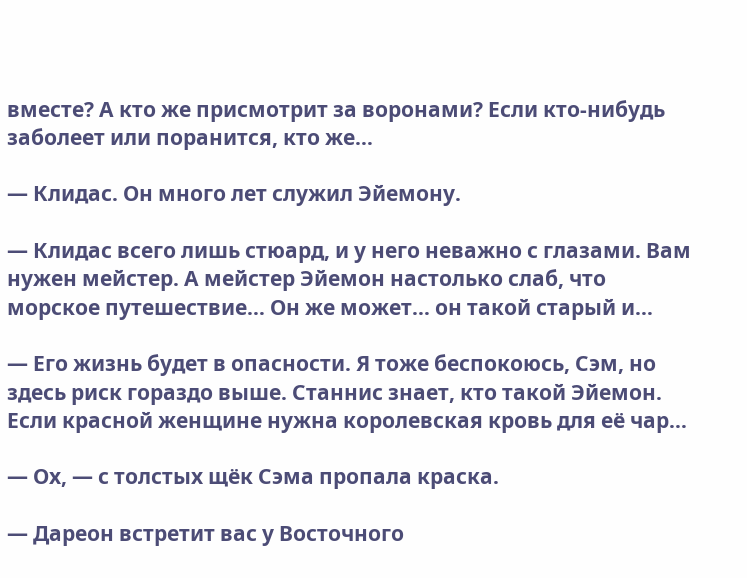вместе? А кто же присмотрит за воронами? Если кто-нибудь заболеет или поранится, кто же…

— Клидас. Он много лет служил Эйемону.

— Клидас всего лишь стюард, и у него неважно с глазами. Вам нужен мейстер. А мейстер Эйемон настолько слаб, что морское путешествие… Он же может… он такой старый и…

— Его жизнь будет в опасности. Я тоже беспокоюсь, Сэм, но здесь риск гораздо выше. Станнис знает, кто такой Эйемон. Если красной женщине нужна королевская кровь для её чар…

— Ох, — с толстых щёк Сэма пропала краска.

— Дареон встретит вас у Восточного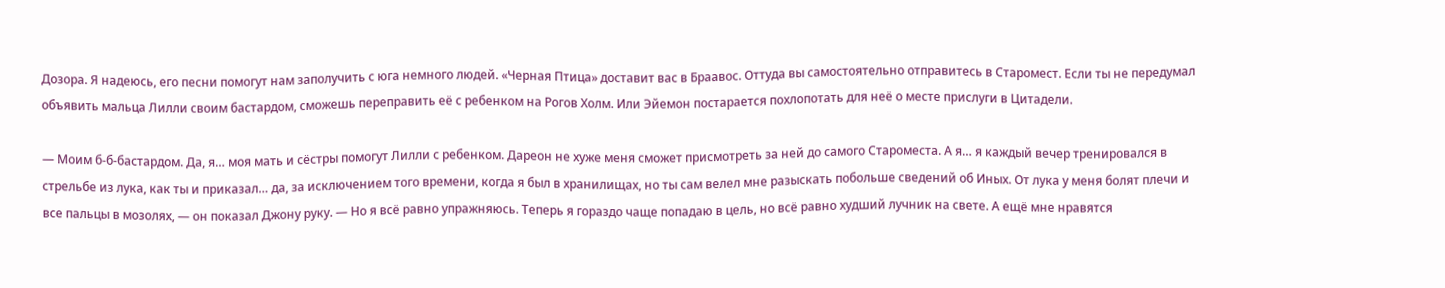Дозора. Я надеюсь, его песни помогут нам заполучить с юга немного людей. «Черная Птица» доставит вас в Браавос. Оттуда вы самостоятельно отправитесь в Старомест. Если ты не передумал объявить мальца Лилли своим бастардом, сможешь переправить её с ребенком на Рогов Холм. Или Эйемон постарается похлопотать для неё о месте прислуги в Цитадели.

— Моим б-б-бастардом. Да, я… моя мать и сёстры помогут Лилли с ребенком. Дареон не хуже меня сможет присмотреть за ней до самого Староместа. А я… я каждый вечер тренировался в стрельбе из лука, как ты и приказал… да, за исключением того времени, когда я был в хранилищах, но ты сам велел мне разыскать побольше сведений об Иных. От лука у меня болят плечи и все пальцы в мозолях, — он показал Джону руку. — Но я всё равно упражняюсь. Теперь я гораздо чаще попадаю в цель, но всё равно худший лучник на свете. А ещё мне нравятся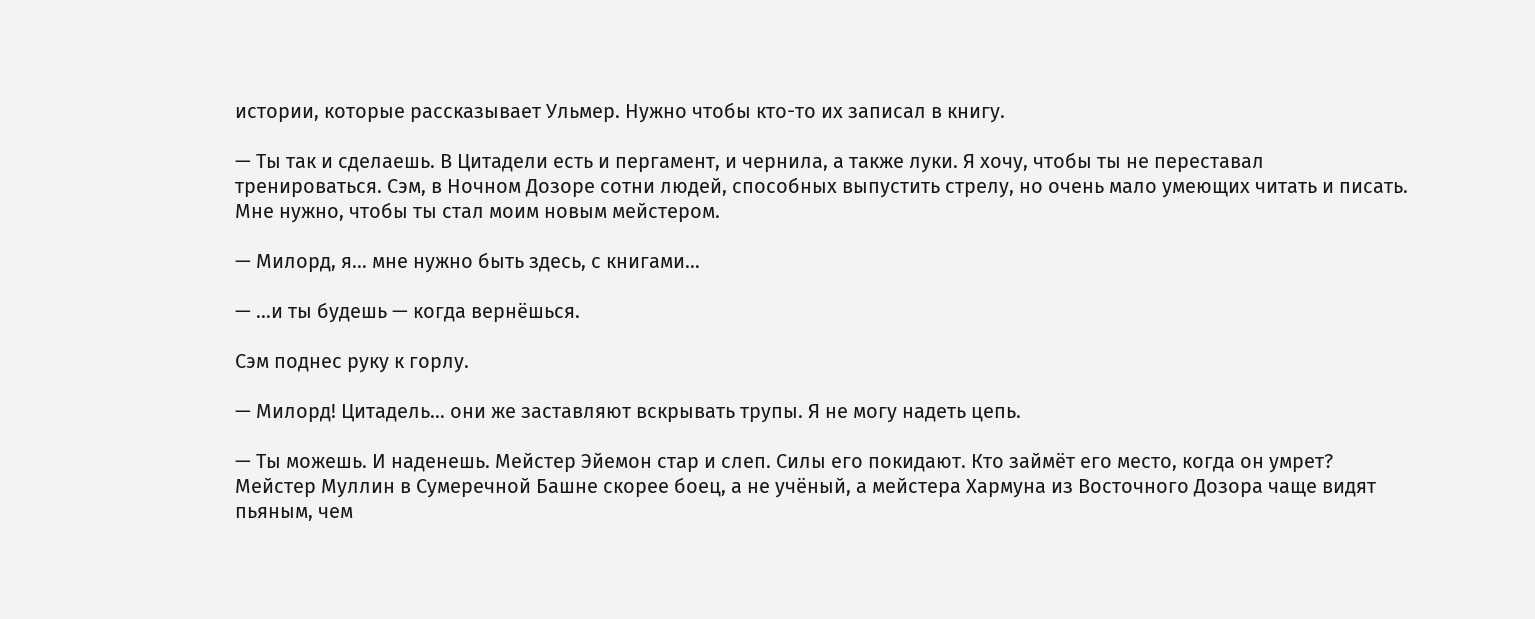истории, которые рассказывает Ульмер. Нужно чтобы кто-то их записал в книгу.

— Ты так и сделаешь. В Цитадели есть и пергамент, и чернила, а также луки. Я хочу, чтобы ты не переставал тренироваться. Сэм, в Ночном Дозоре сотни людей, способных выпустить стрелу, но очень мало умеющих читать и писать. Мне нужно, чтобы ты стал моим новым мейстером.

— Милорд, я… мне нужно быть здесь, с книгами…

— …и ты будешь — когда вернёшься.

Сэм поднес руку к горлу.

— Милорд! Цитадель… они же заставляют вскрывать трупы. Я не могу надеть цепь.

— Ты можешь. И наденешь. Мейстер Эйемон стар и слеп. Силы его покидают. Кто займёт его место, когда он умрет? Мейстер Муллин в Сумеречной Башне скорее боец, а не учёный, а мейстера Хармуна из Восточного Дозора чаще видят пьяным, чем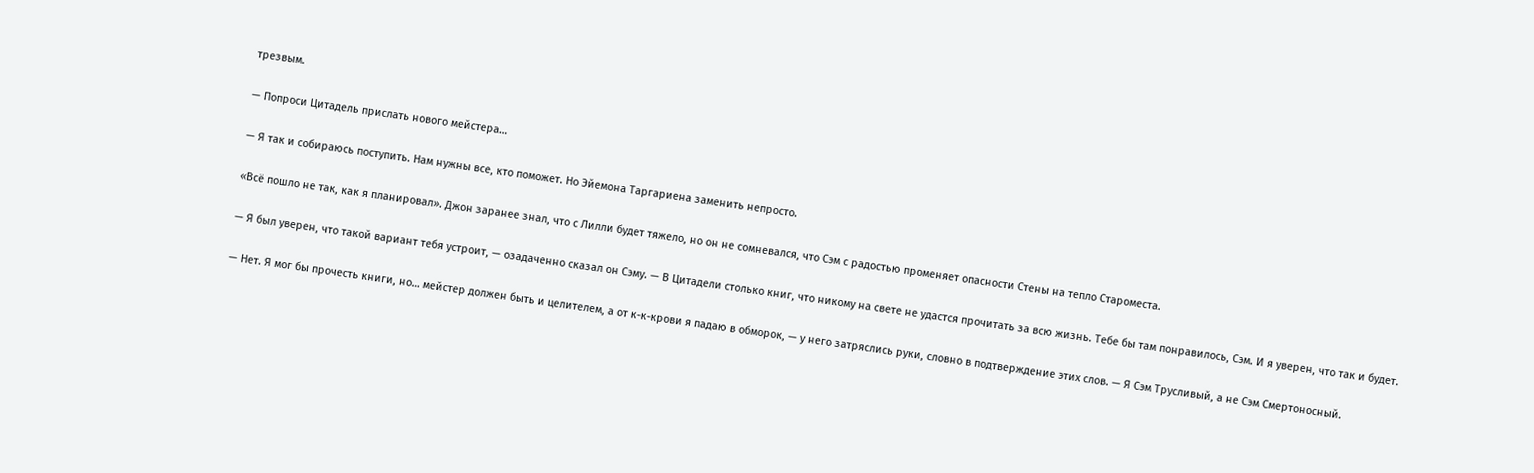трезвым.

— Попроси Цитадель прислать нового мейстера…

— Я так и собираюсь поступить. Нам нужны все, кто поможет. Но Эйемона Таргариена заменить непросто.

«Всё пошло не так, как я планировал». Джон заранее знал, что с Лилли будет тяжело, но он не сомневался, что Сэм с радостью променяет опасности Стены на тепло Староместа.

— Я был уверен, что такой вариант тебя устроит, — озадаченно сказал он Сэму. — В Цитадели столько книг, что никому на свете не удастся прочитать за всю жизнь. Тебе бы там понравилось, Сэм. И я уверен, что так и будет.

— Нет. Я мог бы прочесть книги, но… мейстер должен быть и целителем, а от к-к-крови я падаю в обморок, — у него затряслись руки, словно в подтверждение этих слов. — Я Сэм Трусливый, а не Сэм Смертоносный.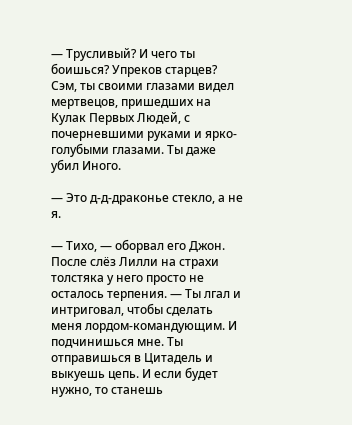— Трусливый? И чего ты боишься? Упреков старцев? Сэм, ты своими глазами видел мертвецов, пришедших на Кулак Первых Людей, с почерневшими руками и ярко-голубыми глазами. Ты даже убил Иного.

— Это д-д-драконье стекло, а не я.

— Тихо, — оборвал его Джон. После слёз Лилли на страхи толстяка у него просто не осталось терпения. — Ты лгал и интриговал, чтобы сделать меня лордом-командующим. И подчинишься мне. Ты отправишься в Цитадель и выкуешь цепь. И если будет нужно, то станешь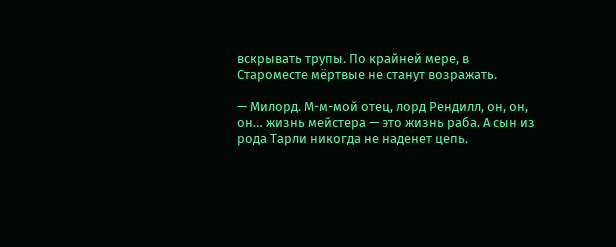вскрывать трупы. По крайней мере, в Староместе мёртвые не станут возражать.

— Милорд. М-м-мой отец, лорд Рендилл, он, он, он… жизнь мейстера — это жизнь раба. А сын из рода Тарли никогда не наденет цепь.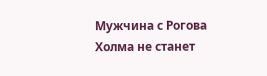Мужчина с Рогова Холма не станет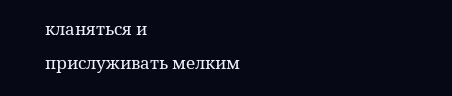кланяться и прислуживать мелким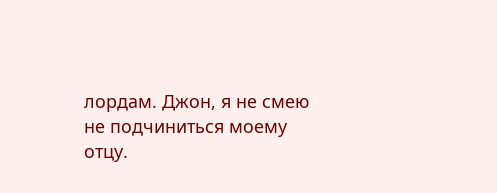лордам. Джон, я не смею не подчиниться моему отцу.